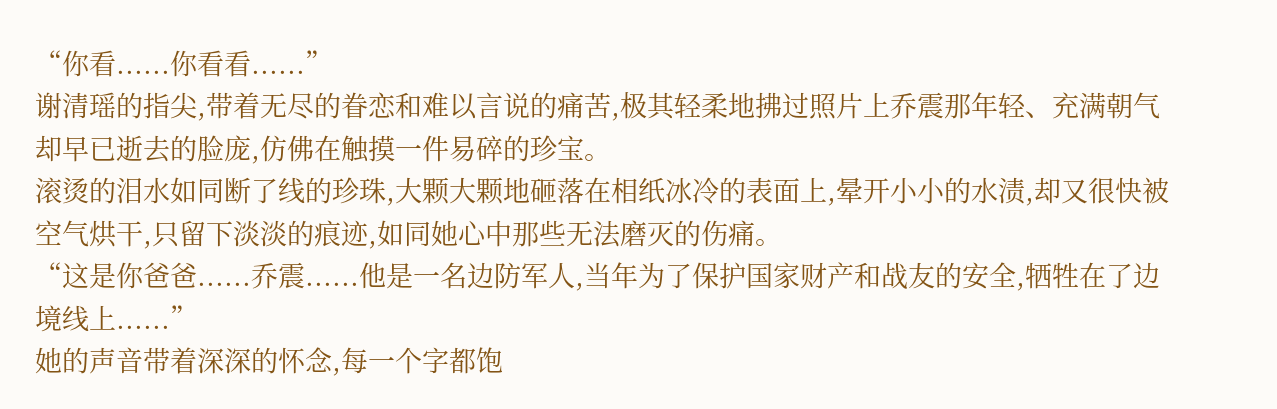“你看......你看看......”
谢清瑶的指尖,带着无尽的眷恋和难以言说的痛苦,极其轻柔地拂过照片上乔震那年轻、充满朝气却早已逝去的脸庞,仿佛在触摸一件易碎的珍宝。
滚烫的泪水如同断了线的珍珠,大颗大颗地砸落在相纸冰冷的表面上,晕开小小的水渍,却又很快被空气烘干,只留下淡淡的痕迹,如同她心中那些无法磨灭的伤痛。
“这是你爸爸......乔震......他是一名边防军人,当年为了保护国家财产和战友的安全,牺牲在了边境线上......”
她的声音带着深深的怀念,每一个字都饱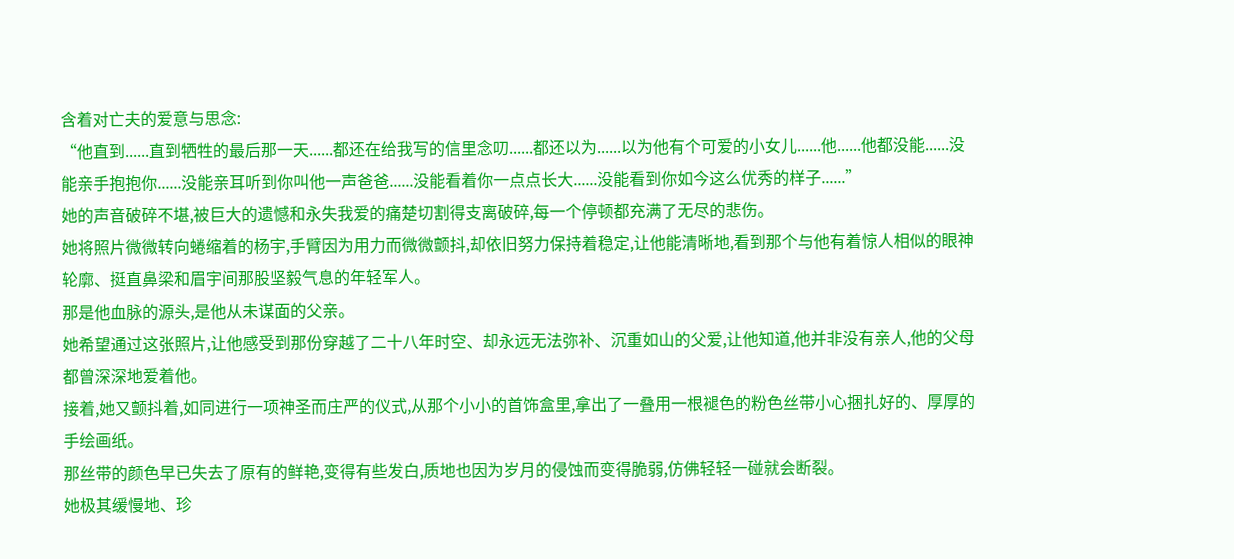含着对亡夫的爱意与思念:
“他直到......直到牺牲的最后那一天......都还在给我写的信里念叨......都还以为......以为他有个可爱的小女儿......他......他都没能......没能亲手抱抱你......没能亲耳听到你叫他一声爸爸......没能看着你一点点长大......没能看到你如今这么优秀的样子......”
她的声音破碎不堪,被巨大的遗憾和永失我爱的痛楚切割得支离破碎,每一个停顿都充满了无尽的悲伤。
她将照片微微转向蜷缩着的杨宇,手臂因为用力而微微颤抖,却依旧努力保持着稳定,让他能清晰地,看到那个与他有着惊人相似的眼神轮廓、挺直鼻梁和眉宇间那股坚毅气息的年轻军人。
那是他血脉的源头,是他从未谋面的父亲。
她希望通过这张照片,让他感受到那份穿越了二十八年时空、却永远无法弥补、沉重如山的父爱,让他知道,他并非没有亲人,他的父母都曾深深地爱着他。
接着,她又颤抖着,如同进行一项神圣而庄严的仪式,从那个小小的首饰盒里,拿出了一叠用一根褪色的粉色丝带小心捆扎好的、厚厚的手绘画纸。
那丝带的颜色早已失去了原有的鲜艳,变得有些发白,质地也因为岁月的侵蚀而变得脆弱,仿佛轻轻一碰就会断裂。
她极其缓慢地、珍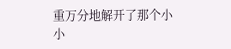重万分地解开了那个小小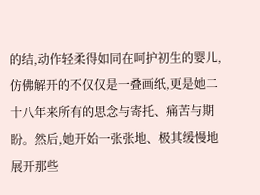的结,动作轻柔得如同在呵护初生的婴儿,仿佛解开的不仅仅是一叠画纸,更是她二十八年来所有的思念与寄托、痛苦与期盼。然后,她开始一张张地、极其缓慢地展开那些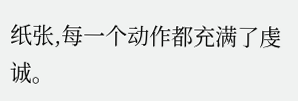纸张,每一个动作都充满了虔诚。